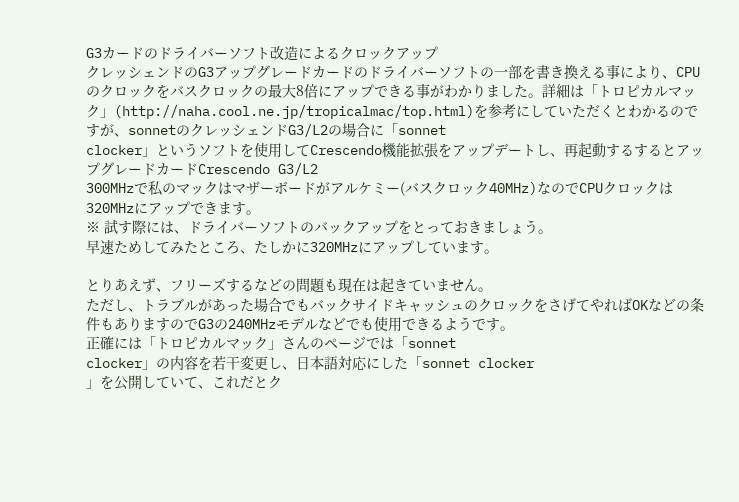G3カードのドライバーソフト改造によるクロックアップ
クレッシェンドのG3アップグレードカードのドライバーソフトの一部を書き換える事により、CPUのクロックをバスクロックの最大8倍にアップできる事がわかりました。詳細は「トロピカルマック」(http://naha.cool.ne.jp/tropicalmac/top.html)を参考にしていただくとわかるのですが、sonnetのクレッシェンドG3/L2の場合に「sonnet
clocker」というソフトを使用してCrescendo機能拡張をアップデートし、再起動するするとアップグレードカードCrescendo G3/L2
300MHzで私のマックはマザーボードがアルケミー(バスクロック40MHz)なのでCPUクロックは320MHzにアップできます。
※ 試す際には、ドライバーソフトのバックアップをとっておきましょう。
早速ためしてみたところ、たしかに320MHzにアップしています。

とりあえず、フリーズするなどの問題も現在は起きていません。
ただし、トラブルがあった場合でもバックサイドキャッシュのクロックをさげてやればOKなどの条件もありますのでG3の240MHzモデルなどでも使用できるようです。
正確には「トロピカルマック」さんのページでは「sonnet
clocker」の内容を若干変更し、日本語対応にした「sonnet clocker
」を公開していて、これだとク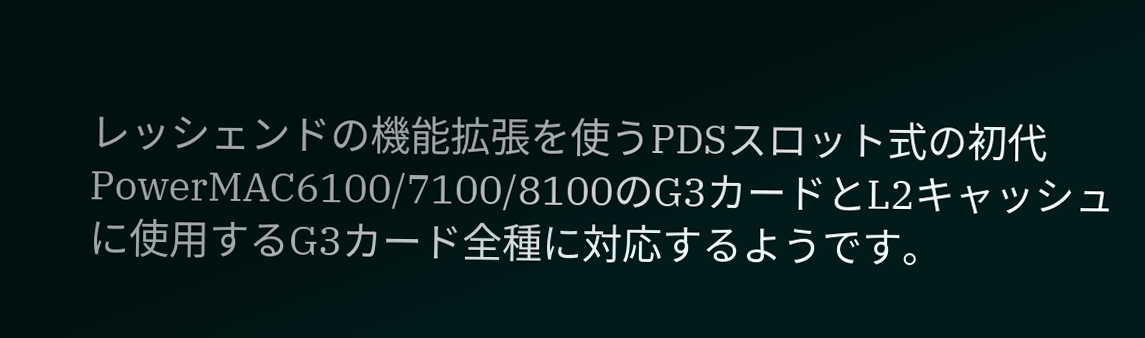レッシェンドの機能拡張を使うPDSスロット式の初代PowerMAC6100/7100/8100のG3カードとL2キャッシュに使用するG3カード全種に対応するようです。